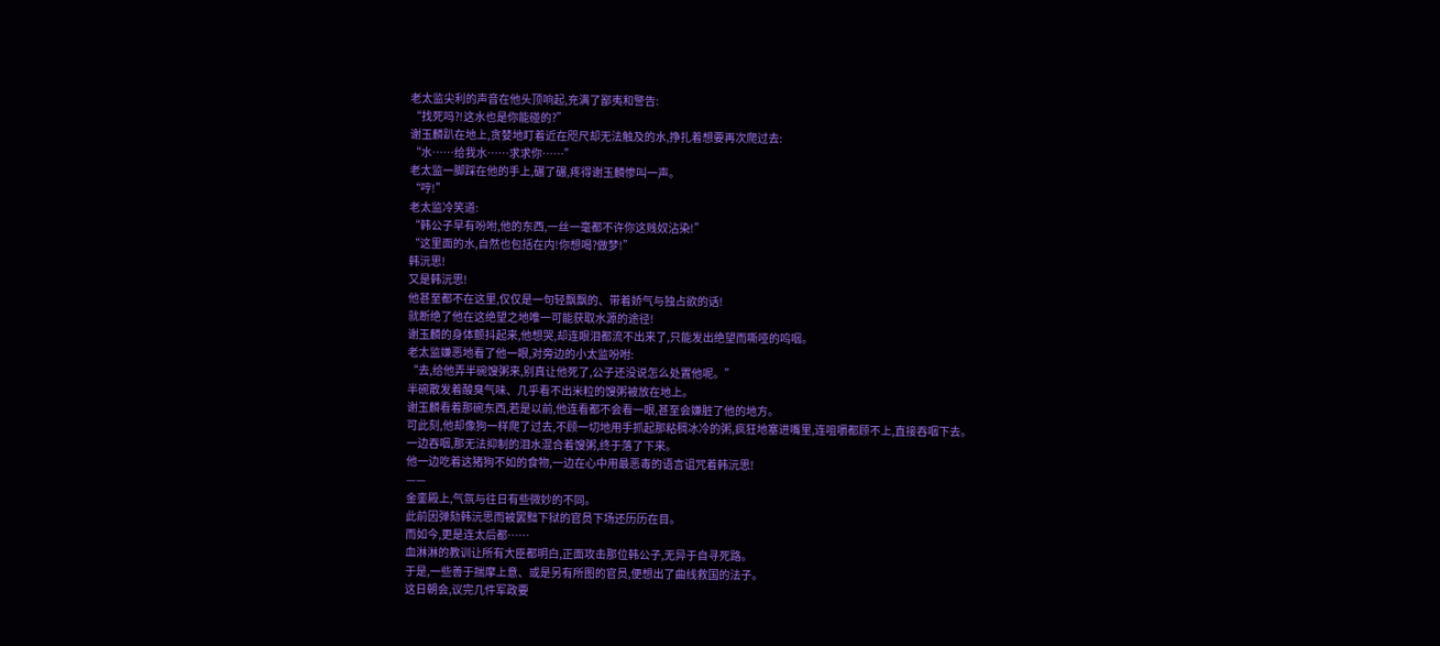老太监尖利的声音在他头顶响起,充满了鄙夷和警告:
“找死吗?!这水也是你能碰的?”
谢玉麟趴在地上,贪婪地盯着近在咫尺却无法触及的水,挣扎着想要再次爬过去:
“水……给我水……求求你……”
老太监一脚踩在他的手上,碾了碾,疼得谢玉麟惨叫一声。
“哼!”
老太监冷笑道:
“韩公子早有吩咐,他的东西,一丝一毫都不许你这贱奴沾染!”
“这里面的水,自然也包括在内!你想喝?做梦!”
韩沅思!
又是韩沅思!
他甚至都不在这里,仅仅是一句轻飘飘的、带着娇气与独占欲的话!
就断绝了他在这绝望之地唯一可能获取水源的途径!
谢玉麟的身体颤抖起来,他想哭,却连眼泪都流不出来了,只能发出绝望而嘶哑的呜咽。
老太监嫌恶地看了他一眼,对旁边的小太监吩咐:
“去,给他弄半碗馊粥来,别真让他死了,公子还没说怎么处置他呢。”
半碗散发着酸臭气味、几乎看不出米粒的馊粥被放在地上。
谢玉麟看着那碗东西,若是以前,他连看都不会看一眼,甚至会嫌脏了他的地方。
可此刻,他却像狗一样爬了过去,不顾一切地用手抓起那粘稠冰冷的粥,疯狂地塞进嘴里,连咀嚼都顾不上,直接吞咽下去。
一边吞咽,那无法抑制的泪水混合着馊粥,终于落了下来。
他一边吃着这猪狗不如的食物,一边在心中用最恶毒的语言诅咒着韩沅思!
——
金銮殿上,气氛与往日有些微妙的不同。
此前因弹劾韩沅思而被罢黜下狱的官员下场还历历在目。
而如今,更是连太后都……
血淋淋的教训让所有大臣都明白,正面攻击那位韩公子,无异于自寻死路。
于是,一些善于揣摩上意、或是另有所图的官员,便想出了曲线救国的法子。
这日朝会,议完几件军政要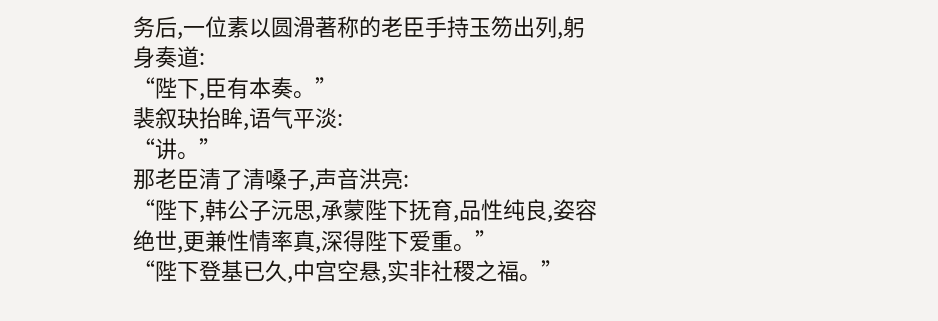务后,一位素以圆滑著称的老臣手持玉笏出列,躬身奏道:
“陛下,臣有本奏。”
裴叙玦抬眸,语气平淡:
“讲。”
那老臣清了清嗓子,声音洪亮:
“陛下,韩公子沅思,承蒙陛下抚育,品性纯良,姿容绝世,更兼性情率真,深得陛下爱重。”
“陛下登基已久,中宫空悬,实非社稷之福。”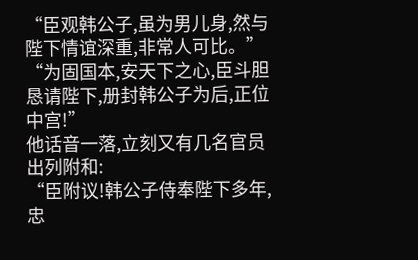“臣观韩公子,虽为男儿身,然与陛下情谊深重,非常人可比。”
“为固国本,安天下之心,臣斗胆恳请陛下,册封韩公子为后,正位中宫!”
他话音一落,立刻又有几名官员出列附和:
“臣附议!韩公子侍奉陛下多年,忠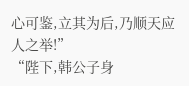心可鉴,立其为后,乃顺天应人之举!”
“陛下,韩公子身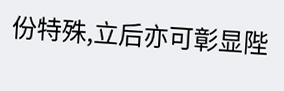份特殊,立后亦可彰显陛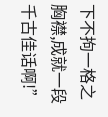下不拘一格之胸襟,成就一段千古佳话啊!”